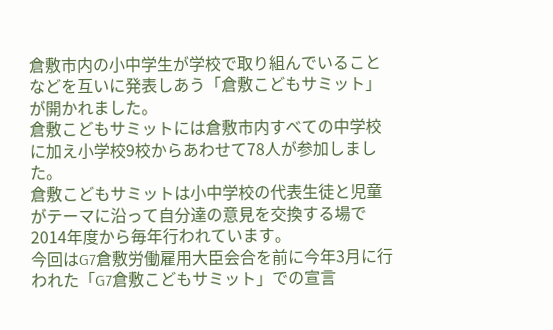倉敷市内の小中学生が学校で取り組んでいることなどを互いに発表しあう「倉敷こどもサミット」が開かれました。
倉敷こどもサミットには倉敷市内すべての中学校に加え小学校9校からあわせて78人が参加しました。
倉敷こどもサミットは小中学校の代表生徒と児童がテーマに沿って自分達の意見を交換する場で2014年度から毎年行われています。
今回はG7倉敷労働雇用大臣会合を前に今年3月に行われた「G7倉敷こどもサミット」での宣言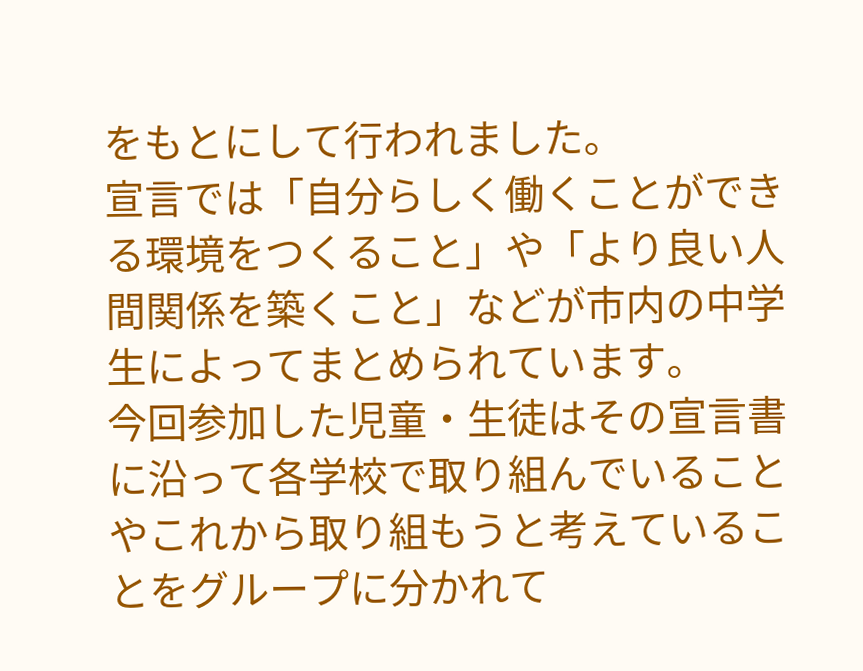をもとにして行われました。
宣言では「自分らしく働くことができる環境をつくること」や「より良い人間関係を築くこと」などが市内の中学生によってまとめられています。
今回参加した児童・生徒はその宣言書に沿って各学校で取り組んでいることやこれから取り組もうと考えていることをグループに分かれて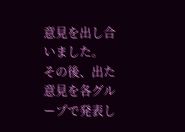意見を出し合いました。
その後、出た意見を各グループで発表し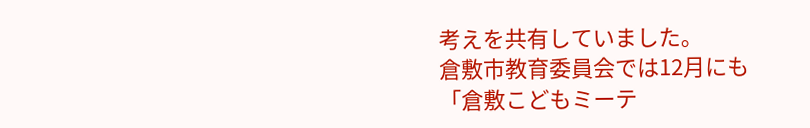考えを共有していました。
倉敷市教育委員会では12月にも「倉敷こどもミーテ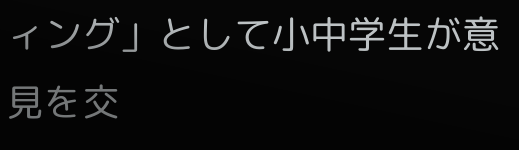ィング」として小中学生が意見を交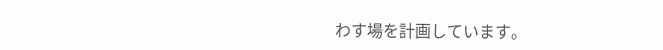わす場を計画しています。